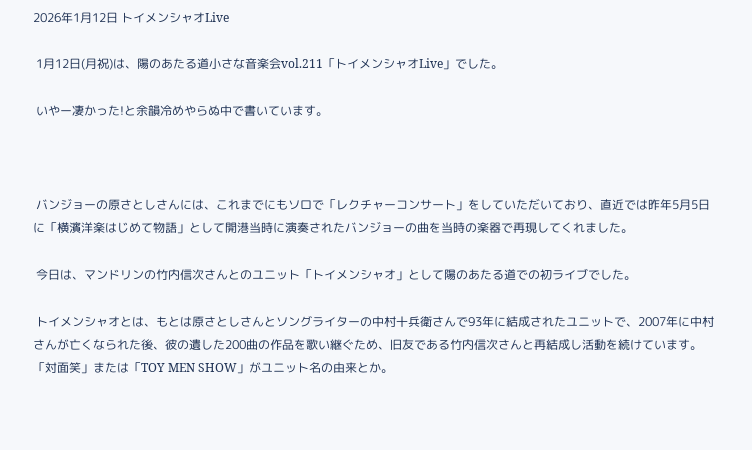2026年1月12日 トイメンシャオLive

 1月12日(月祝)は、陽のあたる道小さな音楽会vol.211「トイメンシャオLive」でした。

 いやー凄かった!と余韻冷めやらぬ中で書いています。



 バンジョーの原さとしさんには、これまでにもソロで「レクチャーコンサート」をしていただいており、直近では昨年5月5日に「横濱洋楽はじめて物語」として開港当時に演奏されたバンジョーの曲を当時の楽器で再現してくれました。

 今日は、マンドリンの竹内信次さんとのユニット「トイメンシャオ」として陽のあたる道での初ライブでした。

 トイメンシャオとは、もとは原さとしさんとソングライターの中村十兵衛さんで93年に結成されたユニットで、2007年に中村さんが亡くなられた後、彼の遺した200曲の作品を歌い継ぐため、旧友である竹内信次さんと再結成し活動を続けています。「対面笑」または「TOY MEN SHOW」がユニット名の由来とか。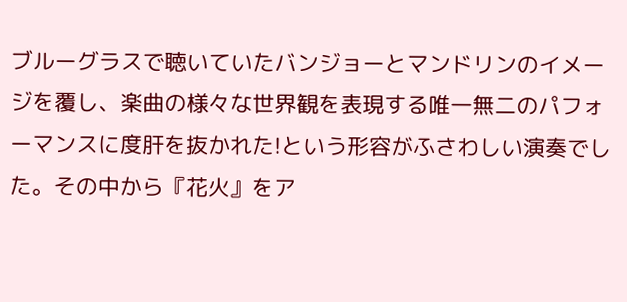ブルーグラスで聴いていたバンジョーとマンドリンのイメージを覆し、楽曲の様々な世界観を表現する唯一無二のパフォーマンスに度肝を抜かれた!という形容がふさわしい演奏でした。その中から『花火』をア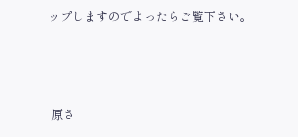ップしますのでよったらご覧下さい。



 原さ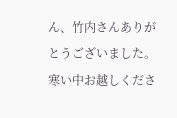ん、竹内さんありがとうございました。寒い中お越しくださ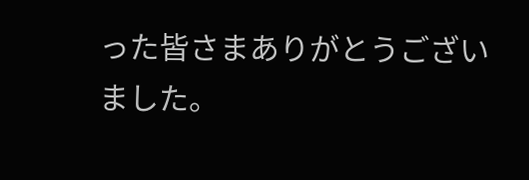った皆さまありがとうございました。